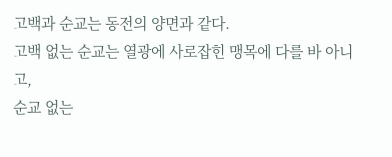고백과 순교는 동전의 양면과 같다.
고백 없는 순교는 열광에 사로잡힌 맹목에 다를 바 아니고,
순교 없는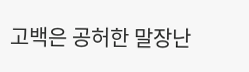고백은 공허한 말장난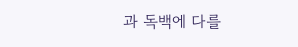과 독백에 다를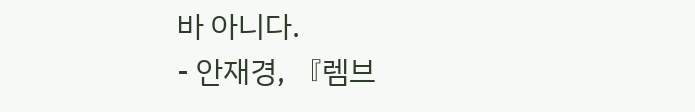바 아니다.
- 안재경, 『렘브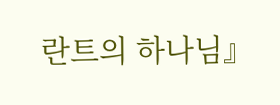란트의 하나님』